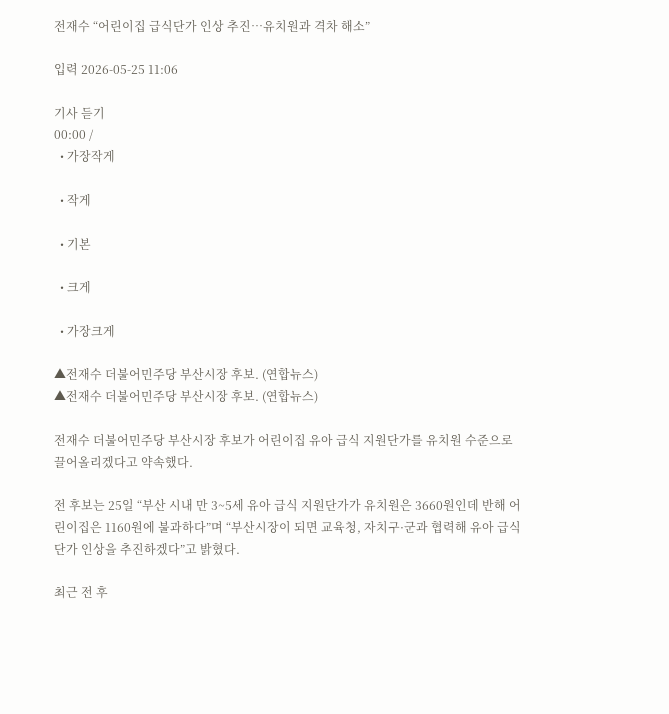전재수 “어린이집 급식단가 인상 추진…유치원과 격차 해소”

입력 2026-05-25 11:06

기사 듣기
00:00 /
  • 가장작게

  • 작게

  • 기본

  • 크게

  • 가장크게

▲전재수 더불어민주당 부산시장 후보. (연합뉴스)
▲전재수 더불어민주당 부산시장 후보. (연합뉴스)

전재수 더불어민주당 부산시장 후보가 어린이집 유아 급식 지원단가를 유치원 수준으로 끌어올리겠다고 약속했다.

전 후보는 25일 “부산 시내 만 3~5세 유아 급식 지원단가가 유치원은 3660원인데 반해 어린이집은 1160원에 불과하다”며 “부산시장이 되면 교육청, 자치구·군과 협력해 유아 급식단가 인상을 추진하겠다”고 밝혔다.

최근 전 후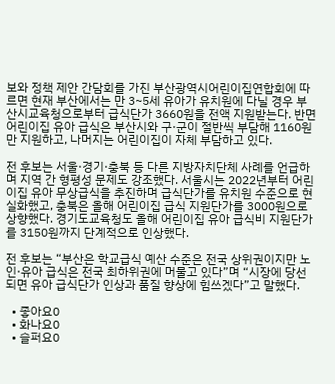보와 정책 제안 간담회를 가진 부산광역시어린이집연합회에 따르면 현재 부산에서는 만 3~5세 유아가 유치원에 다닐 경우 부산시교육청으로부터 급식단가 3660원을 전액 지원받는다. 반면 어린이집 유아 급식은 부산시와 구·군이 절반씩 부담해 1160원만 지원하고, 나머지는 어린이집이 자체 부담하고 있다.

전 후보는 서울·경기·충북 등 다른 지방자치단체 사례를 언급하며 지역 간 형평성 문제도 강조했다. 서울시는 2022년부터 어린이집 유아 무상급식을 추진하며 급식단가를 유치원 수준으로 현실화했고, 충북은 올해 어린이집 급식 지원단가를 3000원으로 상향했다. 경기도교육청도 올해 어린이집 유아 급식비 지원단가를 3150원까지 단계적으로 인상했다.

전 후보는 “부산은 학교급식 예산 수준은 전국 상위권이지만 노인·유아 급식은 전국 최하위권에 머물고 있다”며 “시장에 당선되면 유아 급식단가 인상과 품질 향상에 힘쓰겠다”고 말했다.

  • 좋아요0
  • 화나요0
  • 슬퍼요0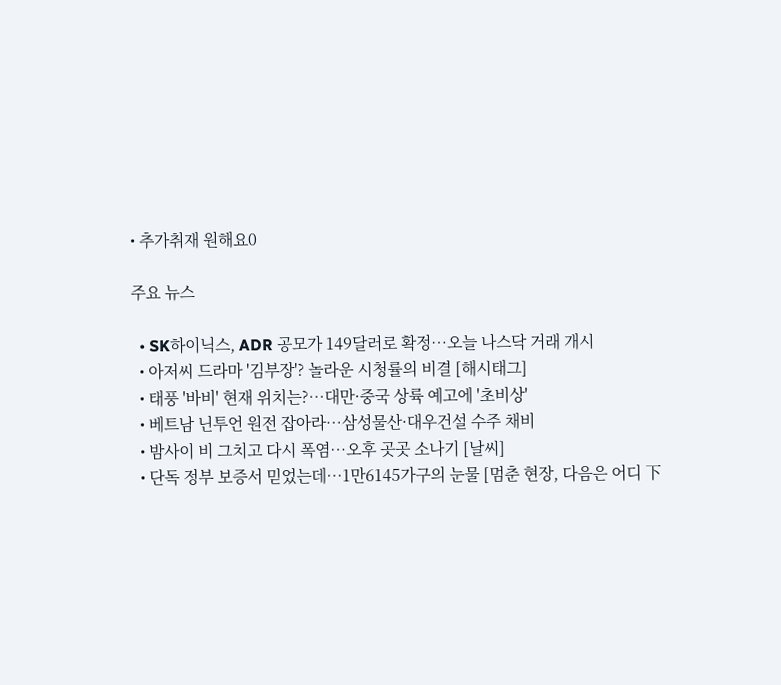• 추가취재 원해요0

주요 뉴스

  • SK하이닉스, ADR 공모가 149달러로 확정⋯오늘 나스닥 거래 개시
  • 아저씨 드라마 '김부장'? 놀라운 시청률의 비결 [해시태그]
  • 태풍 '바비' 현재 위치는?…대만·중국 상륙 예고에 '초비상'
  • 베트남 닌투언 원전 잡아라⋯삼성물산·대우건설 수주 채비
  • 밤사이 비 그치고 다시 폭염⋯오후 곳곳 소나기 [날씨]
  • 단독 정부 보증서 믿었는데…1만6145가구의 눈물 [멈춘 현장, 다음은 어디 下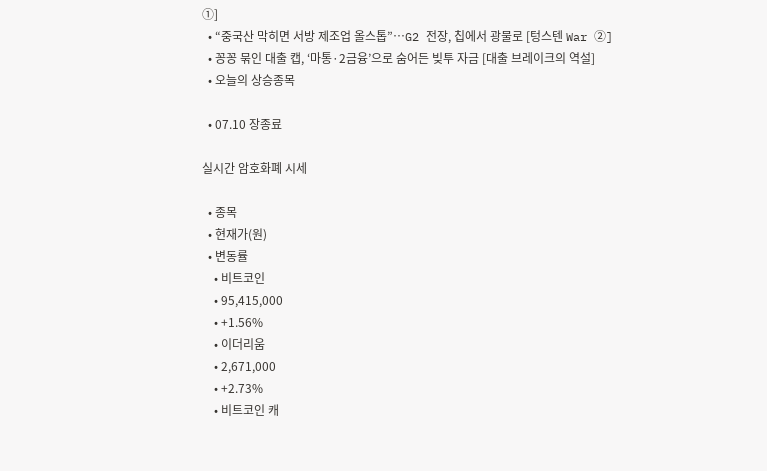①]
  • “중국산 막히면 서방 제조업 올스톱”…G2 전장, 칩에서 광물로 [텅스텐 War ②]
  • 꽁꽁 묶인 대출 캡, ‘마통·2금융’으로 숨어든 빚투 자금 [대출 브레이크의 역설]
  • 오늘의 상승종목

  • 07.10 장종료

실시간 암호화폐 시세

  • 종목
  • 현재가(원)
  • 변동률
    • 비트코인
    • 95,415,000
    • +1.56%
    • 이더리움
    • 2,671,000
    • +2.73%
    • 비트코인 캐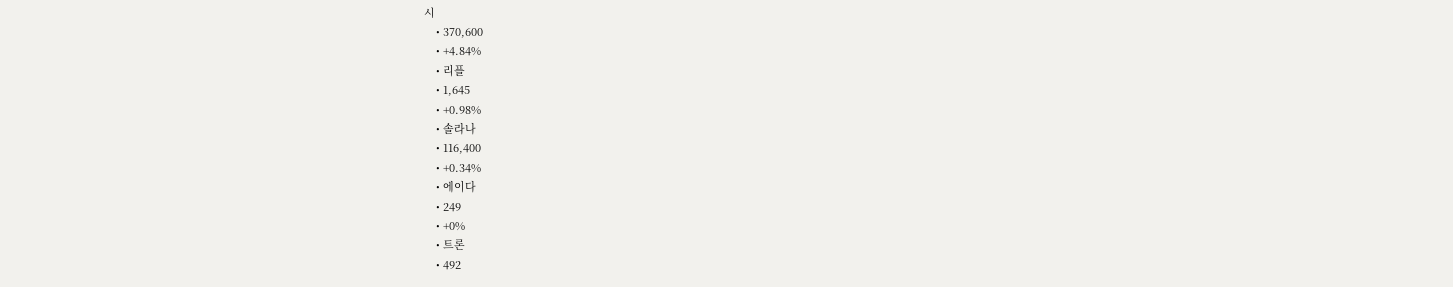시
    • 370,600
    • +4.84%
    • 리플
    • 1,645
    • +0.98%
    • 솔라나
    • 116,400
    • +0.34%
    • 에이다
    • 249
    • +0%
    • 트론
    • 492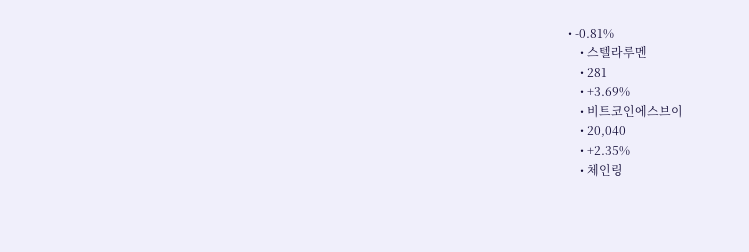• -0.81%
    • 스텔라루멘
    • 281
    • +3.69%
    • 비트코인에스브이
    • 20,040
    • +2.35%
    • 체인링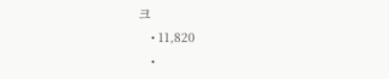크
    • 11,820
    •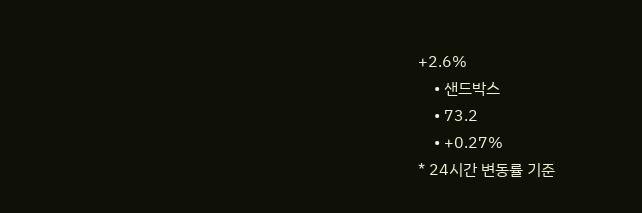+2.6%
    • 샌드박스
    • 73.2
    • +0.27%
* 24시간 변동률 기준